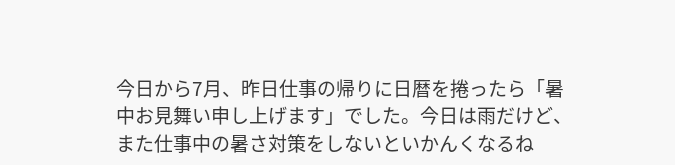今日から7月、昨日仕事の帰りに日暦を捲ったら「暑中お見舞い申し上げます」でした。今日は雨だけど、また仕事中の暑さ対策をしないといかんくなるね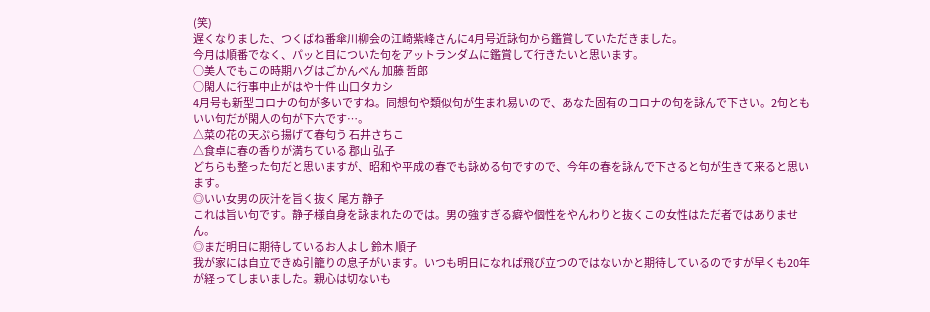(笑)
遅くなりました、つくばね番傘川柳会の江崎紫峰さんに4月号近詠句から鑑賞していただきました。
今月は順番でなく、パッと目についた句をアットランダムに鑑賞して行きたいと思います。
○美人でもこの時期ハグはごかんべん 加藤 哲郎
○閑人に行事中止がはや十件 山口タカシ
4月号も新型コロナの句が多いですね。同想句や類似句が生まれ易いので、あなた固有のコロナの句を詠んで下さい。2句ともいい句だが閑人の句が下六です…。
△菜の花の天ぷら揚げて春匂う 石井さちこ
△食卓に春の香りが満ちている 郡山 弘子
どちらも整った句だと思いますが、昭和や平成の春でも詠める句ですので、今年の春を詠んで下さると句が生きて来ると思います。
◎いい女男の灰汁を旨く抜く 尾方 静子
これは旨い句です。静子様自身を詠まれたのでは。男の強すぎる癖や個性をやんわりと抜くこの女性はただ者ではありません。
◎まだ明日に期待しているお人よし 鈴木 順子
我が家には自立できぬ引籠りの息子がいます。いつも明日になれば飛び立つのではないかと期待しているのですが早くも20年が経ってしまいました。親心は切ないも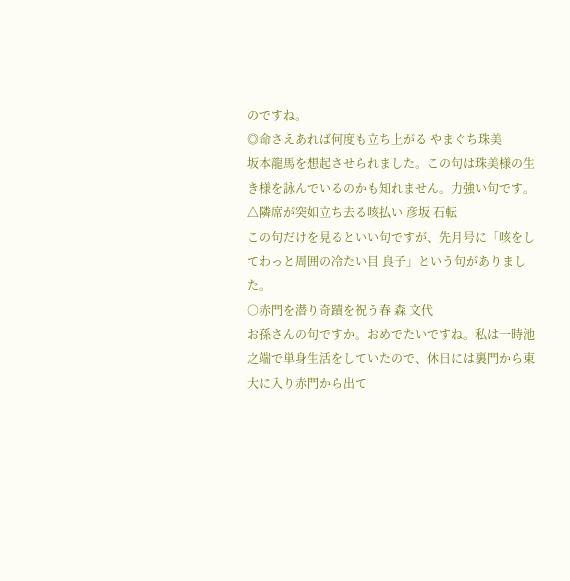のですね。
◎命さえあれば何度も立ち上がる やまぐち珠美
坂本龍馬を想起させられました。この句は珠美様の生き様を詠んでいるのかも知れません。力強い句です。
△隣席が突如立ち去る咳払い 彦坂 石転
この句だけを見るといい句ですが、先月号に「咳をしてわっと周囲の冷たい目 良子」という句がありました。
○赤門を潜り奇蹟を祝う春 森 文代
お孫さんの句ですか。おめでたいですね。私は一時池之端で単身生活をしていたので、休日には裏門から東大に入り赤門から出て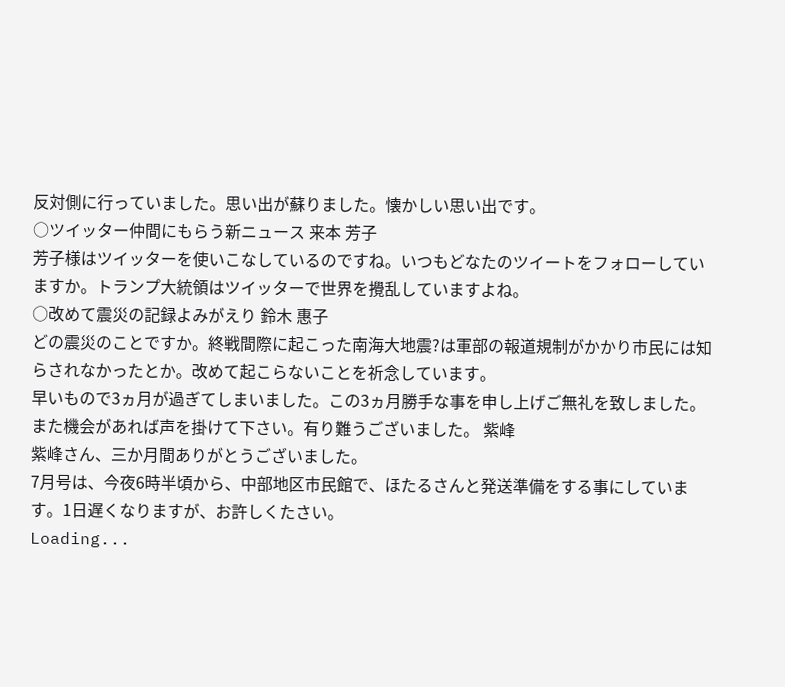反対側に行っていました。思い出が蘇りました。懐かしい思い出です。
○ツイッター仲間にもらう新ニュース 来本 芳子
芳子様はツイッターを使いこなしているのですね。いつもどなたのツイートをフォローしていますか。トランプ大統領はツイッターで世界を攪乱していますよね。
○改めて震災の記録よみがえり 鈴木 惠子
どの震災のことですか。終戦間際に起こった南海大地震?は軍部の報道規制がかかり市民には知らされなかったとか。改めて起こらないことを祈念しています。
早いもので3ヵ月が過ぎてしまいました。この3ヵ月勝手な事を申し上げご無礼を致しました。また機会があれば声を掛けて下さい。有り難うございました。 紫峰
紫峰さん、三か月間ありがとうございました。
7月号は、今夜6時半頃から、中部地区市民館で、ほたるさんと発送準備をする事にしています。1日遅くなりますが、お許しくたさい。
Loading...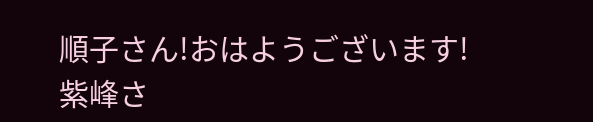順子さん!おはようございます!
紫峰さ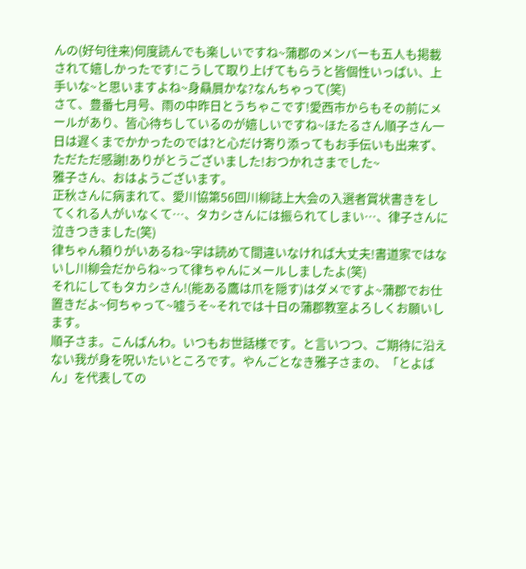んの(好句往来)何度読んでも楽しいですね~蒲郡のメンバーも五人も掲載されて嬉しかったです!こうして取り上げてもらうと皆個性いっぱい、上手いな~と思いますよね~身贔屓かな?なんちゃって(笑)
さて、豊番七月号、雨の中昨日とうちゃこです!愛西市からもその前にメールがあり、皆心待ちしているのが嬉しいですね~ほたるさん順子さん一日は遅くまでかかったのでは?と心だけ寄り添ってもお手伝いも出来ず、ただただ感謝!ありがとうございました!おつかれさまでした~
雅子さん、おはようございます。
正秋さんに病まれて、愛川協第56回川柳誌上大会の入選者賞状書きをしてくれる人がいなくて…、タカシさんには振られてしまい…、律子さんに泣きつきました(笑)
律ちゃん頼りがいあるね~字は読めて間違いなければ大丈夫!書道家ではないし川柳会だからね~って律ちゃんにメールしましたよ(笑)
それにしてもタカシさん!(能ある鷹は爪を隠す)はダメですよ~蒲郡でお仕置きだよ~何ちゃって~嘘うそ~それでは十日の蒲郡教室よろしくお願いします。
順子さま。こんばんわ。いつもお世話様です。と言いつつ、ご期待に沿えない我が身を呪いたいところです。やんごとなき雅子さまの、「とよばん」を代表しての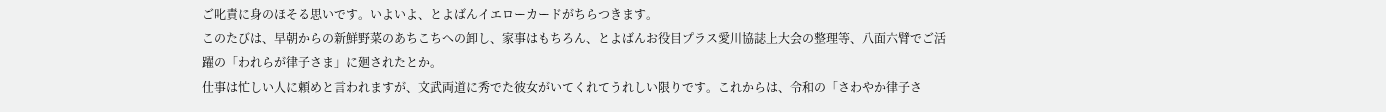ご叱責に身のほそる思いです。いよいよ、とよばんイエローカードがちらつきます。
このたびは、早朝からの新鮮野菜のあちこちへの卸し、家事はもちろん、とよばんお役目プラス愛川協誌上大会の整理等、八面六臂でご活躍の「われらが律子さま」に廻されたとか。
仕事は忙しい人に頼めと言われますが、文武両道に秀でた彼女がいてくれてうれしい限りです。これからは、令和の「さわやか律子さ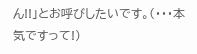ん!!」とお呼びしたいです。(・・・本気ですって!)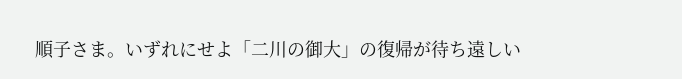順子さま。いずれにせよ「二川の御大」の復帰が待ち遠しい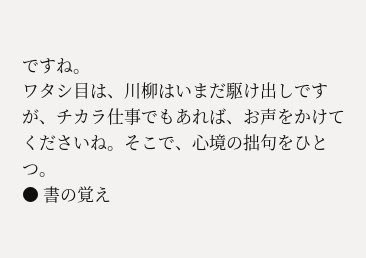ですね。
ワタシ目は、川柳はいまだ駆け出しですが、チカラ仕事でもあれば、お声をかけてくださいね。そこで、心境の拙句をひとつ。
● 書の覚え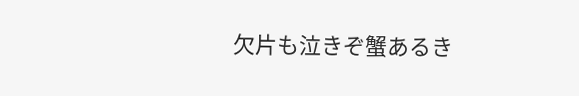欠片も泣きぞ蟹あるき